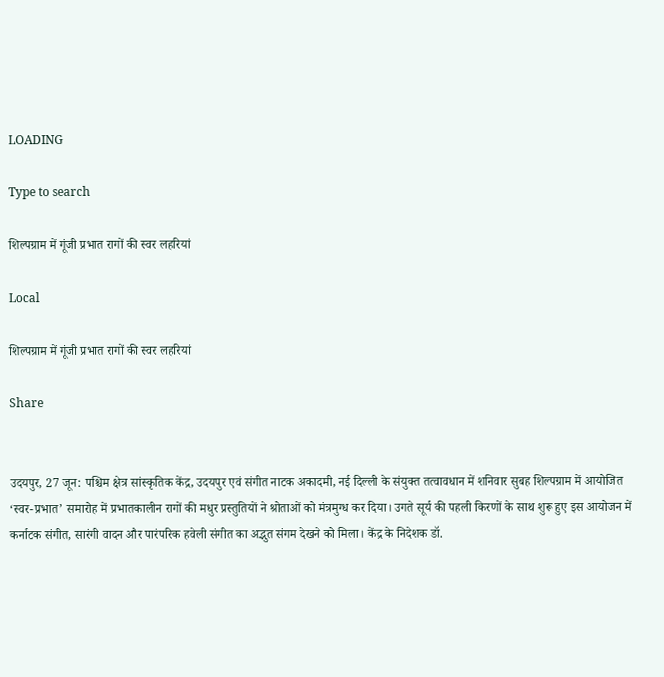LOADING

Type to search

शिल्पग्राम में गूंजी प्रभात रागों की स्वर लहरियां

Local

शिल्पग्राम में गूंजी प्रभात रागों की स्वर लहरियां

Share


उदयपुर, 27 जून: पश्चिम क्षेत्र सांस्कृतिक केंद्र, उदयपुर एवं संगीत नाटक अकादमी, नई दिल्ली के संयुक्त तत्वावधान में शनिवार सुबह शिल्पग्राम में आयोजित ‘स्वर-प्रभात’ समारोह में प्रभातकालीन रागों की मधुर प्रस्तुतियों ने श्रोताओं को मंत्रमुग्ध कर दिया। उगते सूर्य की पहली किरणों के साथ शुरू हुए इस आयोजन में कर्नाटक संगीत, सारंगी वादन और पारंपरिक हवेली संगीत का अद्भुत संगम देखने को मिला। केंद्र के निदेशक डॉ.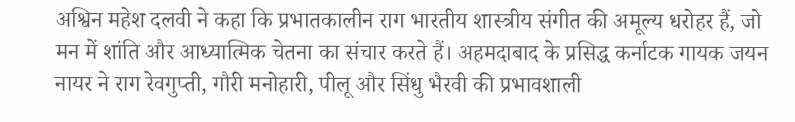अश्विन महेश दलवी ने कहा कि प्रभातकालीन राग भारतीय शास्त्रीय संगीत की अमूल्य धरोहर हैं, जो मन में शांति और आध्यात्मिक चेतना का संचार करते हैं। अहमदाबाद के प्रसिद्ध कर्नाटक गायक जयन नायर ने राग रेवगुप्ती, गौरी मनोहारी, पीलू और सिंधु भैरवी की प्रभावशाली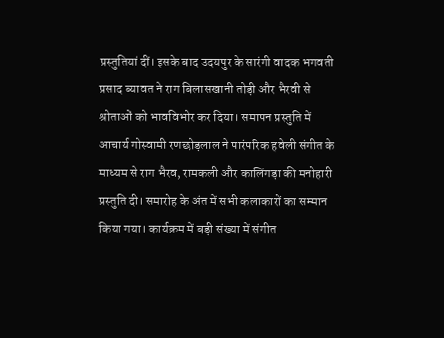प्रस्तुतियां दीं। इसके बाद उदयपुर के सारंगी वादक भगवती प्रसाद ब्यावत ने राग बिलासखानी तोड़ी और भैरवी से श्रोताओं को भावविभोर कर दिया। समापन प्रस्तुति में आचार्य गोस्वामी रणछोड़लाल ने पारंपरिक हवेली संगीत के माध्यम से राग भैरव, रामकली और कालिंगड़ा की मनोहारी प्रस्तुति दी। समारोह के अंत में सभी कलाकारों का सम्मान किया गया। कार्यक्रम में बड़ी संख्या में संगीत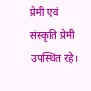प्रेमी एवं संस्कृति प्रेमी उपस्थित रहे।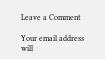Leave a Comment

Your email address will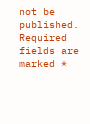not be published. Required fields are marked *